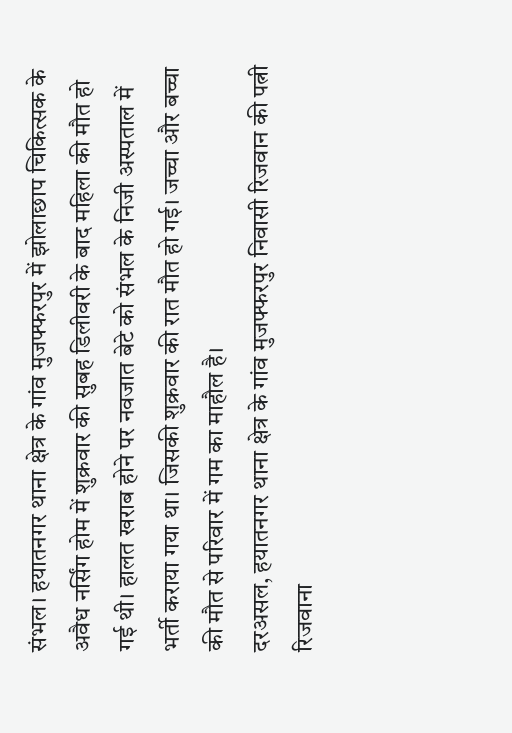संभल। हयातनगर थाना क्षेत्र के गांव मुजफ्फरपुर में झोलाछाप चिकित्सक के अवैध नर्सिंग होम में शुक्रवार की सुबह डिलीवरी के बाद महिला की मौत हो गई थी। हालत खराब होने पर नवजात बेटे को संभल के निजी अस्पताल में भर्ती कराया गया था। जिसकी शुक्रवार की रात मौत हो गई। जच्चा और बच्चा की मौत से परिवार में गम का माहौल है।
दरअसल, हयातनगर थाना क्षेत्र के गांव मुजफ्फरपुर निवासी रिजवान की पत्नी रिजवाना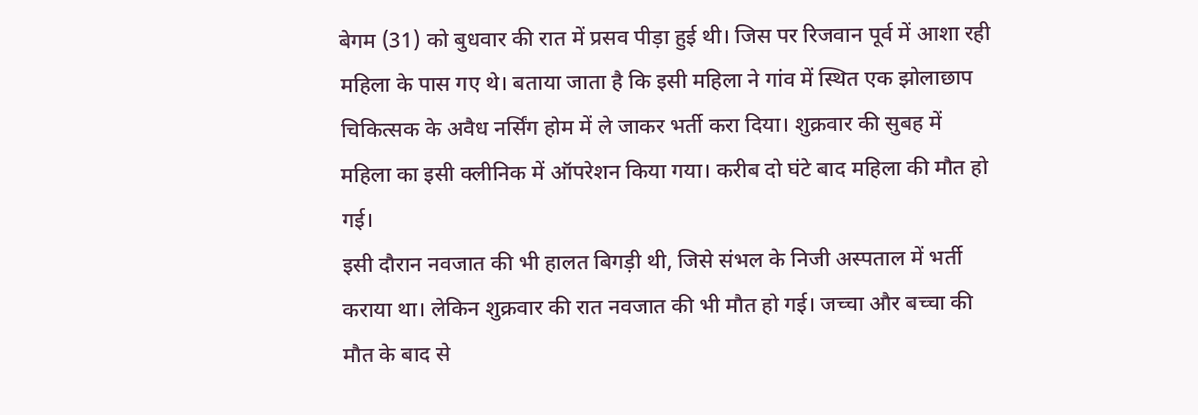बेगम (31) को बुधवार की रात में प्रसव पीड़ा हुई थी। जिस पर रिजवान पूर्व में आशा रही महिला के पास गए थे। बताया जाता है कि इसी महिला ने गांव में स्थित एक झोलाछाप चिकित्सक के अवैध नर्सिंग होम में ले जाकर भर्ती करा दिया। शुक्रवार की सुबह में महिला का इसी क्लीनिक में ऑपरेशन किया गया। करीब दो घंटे बाद महिला की मौत हो गई।
इसी दौरान नवजात की भी हालत बिगड़ी थी, जिसे संभल के निजी अस्पताल में भर्ती कराया था। लेकिन शुक्रवार की रात नवजात की भी मौत हो गई। जच्चा और बच्चा की मौत के बाद से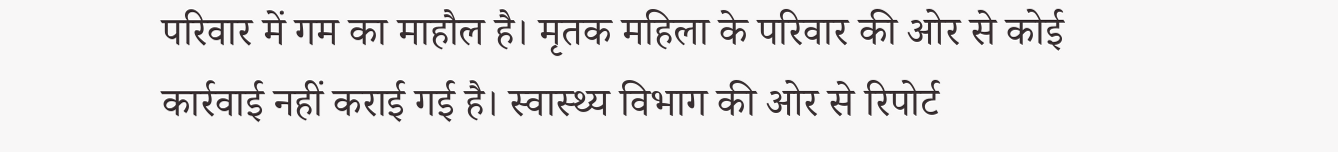परिवार में गम का माहौल है। मृतक महिला के परिवार की ओर से कोई कार्रवाई नहीं कराई गई है। स्वास्थ्य विभाग की ओर से रिपोर्ट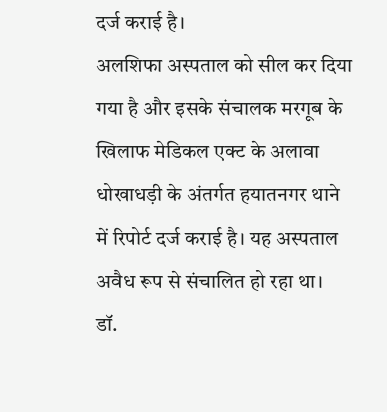दर्ज कराई है।
अलशिफा अस्पताल को सील कर दिया गया है और इसके संचालक मरगूब के खिलाफ मेडिकल एक्ट के अलावा धोखाधड़ी के अंतर्गत हयातनगर थाने में रिपोर्ट दर्ज कराई है। यह अस्पताल अवैध रूप से संचालित हो रहा था।
डॉ.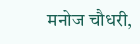मनोज चौधरी,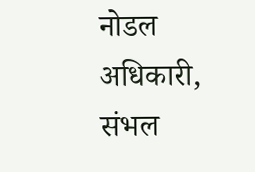नोडल अधिकारी, संभल